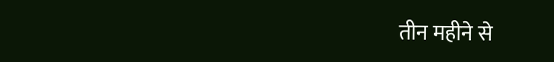तीन महीने से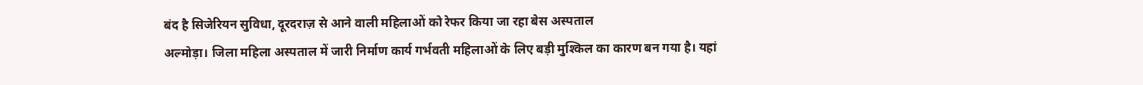बंद है सिजेरियन सुविधा, दूरदराज़ से आने वाली महिलाओं को रेफर किया जा रहा बेस अस्पताल
अल्मोड़ा। जिला महिला अस्पताल में जारी निर्माण कार्य गर्भवती महिलाओं के लिए बड़ी मुश्किल का कारण बन गया है। यहां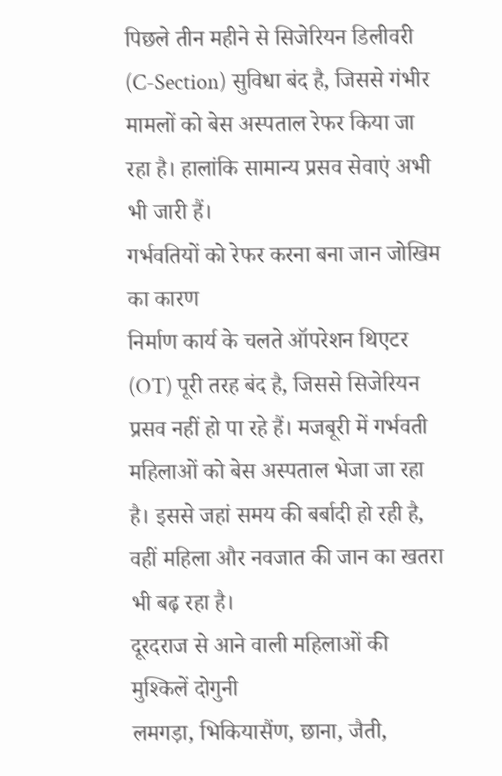पिछले तीन महीने से सिजेरियन डिलीवरी (C-Section) सुविधा बंद है, जिससे गंभीर मामलों को बेस अस्पताल रेफर किया जा रहा है। हालांकि सामान्य प्रसव सेवाएं अभी भी जारी हैं।
गर्भवतियों को रेफर करना बना जान जोखिम का कारण
निर्माण कार्य के चलते ऑपरेशन थिएटर (OT) पूरी तरह बंद है, जिससे सिजेरियन प्रसव नहीं हो पा रहे हैं। मजबूरी में गर्भवती महिलाओं को बेस अस्पताल भेजा जा रहा है। इससे जहां समय की बर्बादी हो रही है, वहीं महिला और नवजात की जान का खतरा भी बढ़ रहा है।
दूरदराज से आने वाली महिलाओं की मुश्किलें दोगुनी
लमगड़ा, भिकियासैंण, छाना, जैती,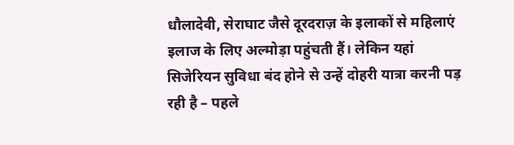धौलादेवी, सेराघाट जैसे दूरदराज़ के इलाकों से महिलाएं इलाज के लिए अल्मोड़ा पहुंचती हैं। लेकिन यहां सिजेरियन सुविधा बंद होने से उन्हें दोहरी यात्रा करनी पड़ रही है – पहले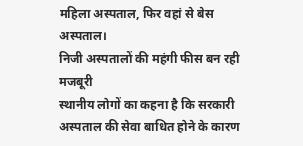महिला अस्पताल, फिर वहां से बेस अस्पताल।
निजी अस्पतालों की महंगी फीस बन रही मजबूरी
स्थानीय लोगों का कहना है कि सरकारी अस्पताल की सेवा बाधित होने के कारण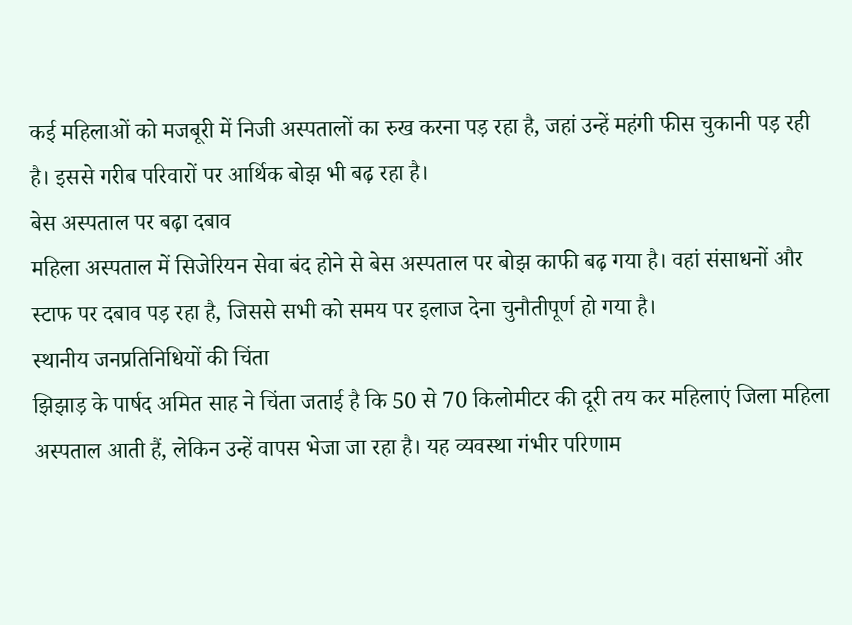कई महिलाओं को मजबूरी में निजी अस्पतालों का रुख करना पड़ रहा है, जहां उन्हें महंगी फीस चुकानी पड़ रही है। इससे गरीब परिवारों पर आर्थिक बोझ भी बढ़ रहा है।
बेस अस्पताल पर बढ़ा दबाव
महिला अस्पताल में सिजेरियन सेवा बंद होने से बेस अस्पताल पर बोझ काफी बढ़ गया है। वहां संसाधनों और स्टाफ पर दबाव पड़ रहा है, जिससे सभी को समय पर इलाज देना चुनौतीपूर्ण हो गया है।
स्थानीय जनप्रतिनिधियों की चिंता
झिझाड़ के पार्षद अमित साह ने चिंता जताई है कि 50 से 70 किलोमीटर की दूरी तय कर महिलाएं जिला महिला अस्पताल आती हैं, लेकिन उन्हें वापस भेजा जा रहा है। यह व्यवस्था गंभीर परिणाम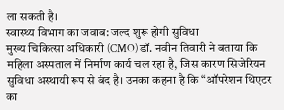ला सकती है।
स्वास्थ्य विभाग का जवाब: जल्द शुरू होगी सुविधा
मुख्य चिकित्सा अधिकारी (CMO) डॉ. नवीन तिवारी ने बताया कि महिला अस्पताल में निर्माण कार्य चल रहा है, जिस कारण सिजेरियन सुविधा अस्थायी रूप से बंद है। उनका कहना है कि “ऑपरेशन थिएटर का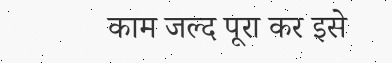काम जल्द पूरा कर इसे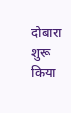दोबारा शुरू किया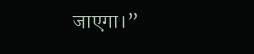जाएगा।”